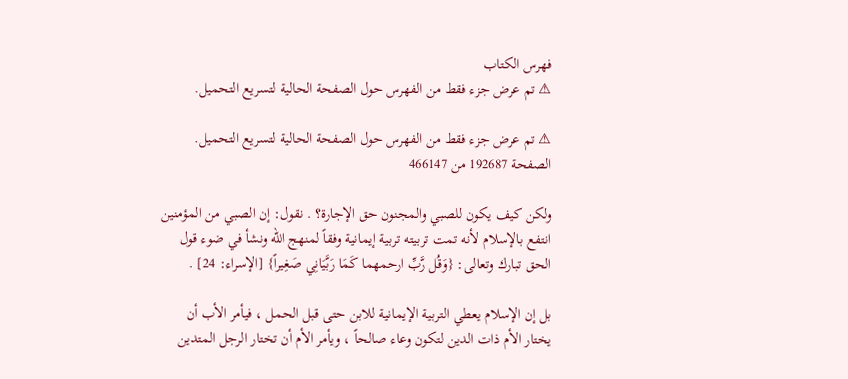فهرس الكتاب
⚠ تم عرض جزء فقط من الفهرس حول الصفحة الحالية لتسريع التحميل.

⚠ تم عرض جزء فقط من الفهرس حول الصفحة الحالية لتسريع التحميل.
الصفحة 192687 من 466147

ولكن كيف يكون للصبي والمجنون حق الإجارة؟ . نقول: إن الصبي من المؤمنين انتفع بالإسلام لأنه تمت تربيته تربية إيمانية وفقاً لمنهج الله ونشأ في ضوء قول الحق تبارك وتعالى: {وَقُل رَّبِّ ارحمهما كَمَا رَبَّيَانِي صَغِيراً} [الإسراء: 24] .

بل إن الإسلام يعطي التربية الإيمانية للابن حتى قبل الحمل ، فيأمر الأب أن يختار الأم ذات الدين لتكون وعاء صالحاً ، ويأمر الأم أن تختار الرجل المتدين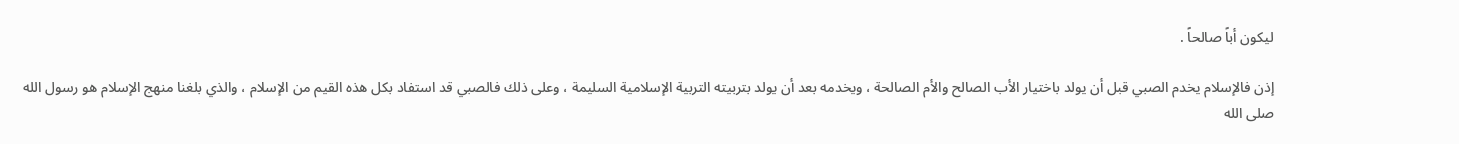ليكون أباً صالحاً .

إذن فالإسلام يخدم الصبي قبل أن يولد باختيار الأب الصالح والأم الصالحة ، ويخدمه بعد أن يولد بتربيته التربية الإسلامية السليمة ، وعلى ذلك فالصبي قد استفاد بكل هذه القيم من الإسلام ، والذي بلغنا منهج الإسلام هو رسول الله صلى الله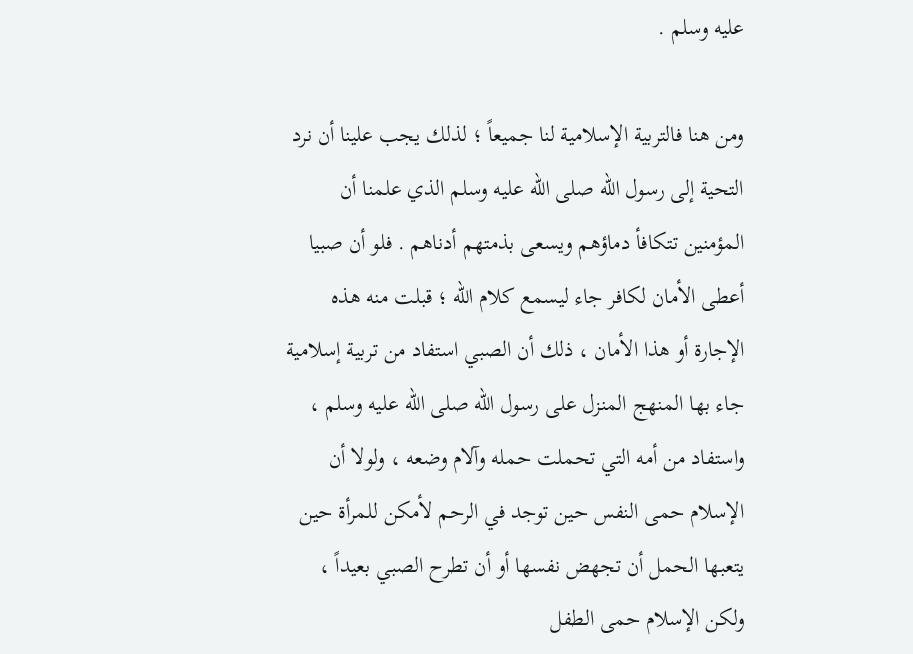عليه وسلم .

ومن هنا فالتربية الإسلامية لنا جميعاً ؛ لذلك يجب علينا أن نرد التحية إلى رسول الله صلى الله عليه وسلم الذي علمنا أن المؤمنين تتكافأ دماؤهم ويسعى بذمتهم أدناهم . فلو أن صبيا أعطى الأمان لكافر جاء ليسمع كلام الله ؛ قبلت منه هذه الإجارة أو هذا الأمان ، ذلك أن الصبي استفاد من تربية إسلامية جاء بها المنهج المنزل على رسول الله صلى الله عليه وسلم ، واستفاد من أمه التي تحملت حمله وآلام وضعه ، ولولا أن الإسلام حمى النفس حين توجد في الرحم لأمكن للمرأة حين يتعبها الحمل أن تجهض نفسها أو أن تطرح الصبي بعيداً ، ولكن الإسلام حمى الطفل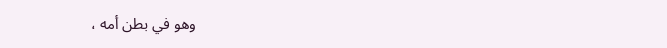وهو في بطن أمه ،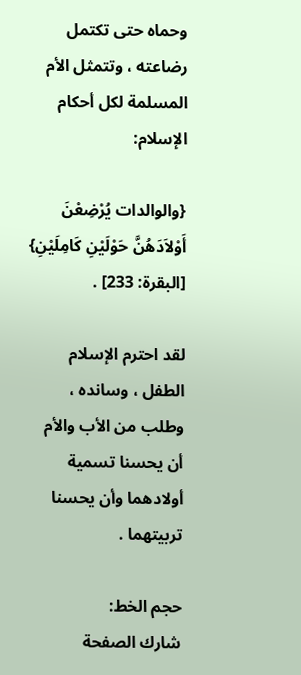وحماه حتى تكتمل رضاعته ، وتتمثل الأم المسلمة لكل أحكام الإسلام:

{والوالدات يُرْضِعْنَ أَوْلاَدَهُنَّ حَوْلَيْنِ كَامِلَيْنِ} [البقرة: 233] .

لقد احترم الإسلام الطفل ، وسانده ، وطلب من الأب والأم أن يحسنا تسمية أولادهما وأن يحسنا تربيتهما .

حجم الخط:
شارك الصفحة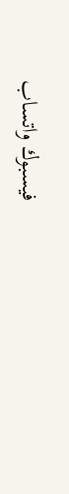فيسبوك واتساب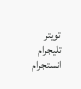تويتر تليجرام انستجرام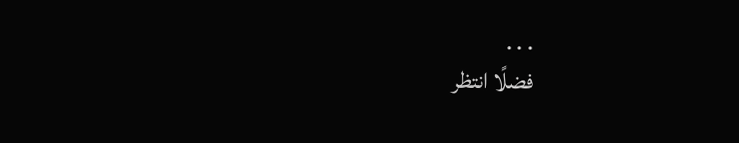. . .
فضلًا انتظر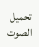تحميل الصوت